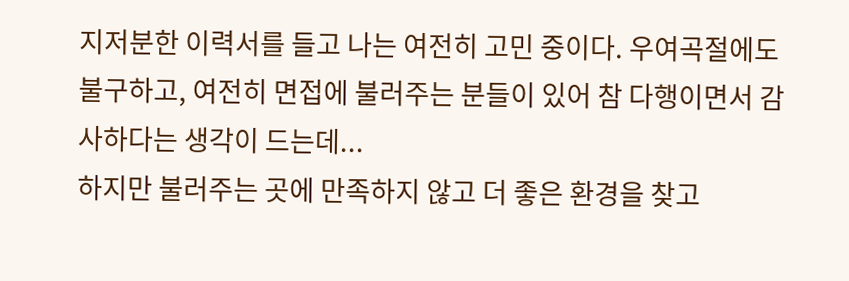지저분한 이력서를 들고 나는 여전히 고민 중이다. 우여곡절에도 불구하고, 여전히 면접에 불러주는 분들이 있어 참 다행이면서 감사하다는 생각이 드는데...
하지만 불러주는 곳에 만족하지 않고 더 좋은 환경을 찾고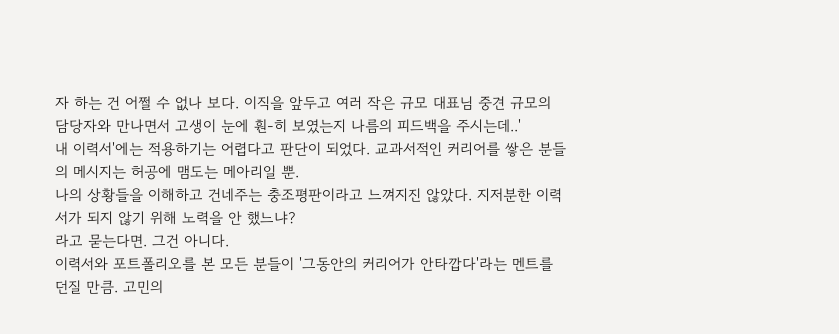자 하는 건 어쩔 수 없나 보다. 이직을 앞두고 여러 작은 규모 대표님 중견 규모의 담당자와 만나면서 고생이 눈에 훤-히 보였는지 나름의 피드백을 주시는데..'
내 이력서'에는 적용하기는 어렵다고 판단이 되었다. 교과서적인 커리어를 쌓은 분들의 메시지는 허공에 맴도는 메아리일 뿐.
나의 상황들을 이해하고 건네주는 충조평판이라고 느껴지진 않았다. 지저분한 이력서가 되지 않기 위해 노력을 안 했느냐?
라고 묻는다면. 그건 아니다.
이력서와 포트폴리오를 본 모든 분들이 '그동안의 커리어가 안타깝다'라는 멘트를 던질 만큼. 고민의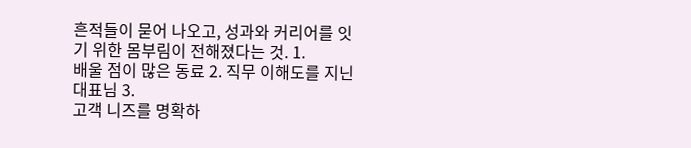흔적들이 묻어 나오고, 성과와 커리어를 잇기 위한 몸부림이 전해졌다는 것. 1.
배울 점이 많은 동료 2. 직무 이해도를 지닌 대표님 3.
고객 니즈를 명확하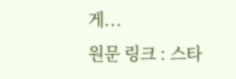게...
원문 링크 : 스타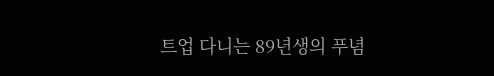트업 다니는 89년생의 푸념